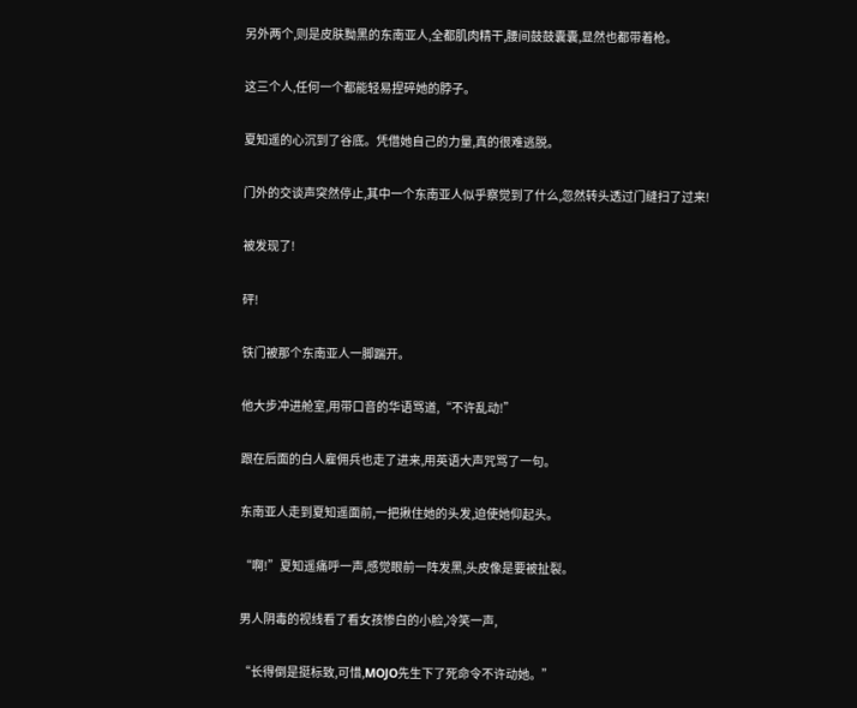另外两个,则是皮肤黝黑的东南亚人,全都肌肉精干,腰间鼓鼓囊囊,显然也都带着枪。

这三个人,任何一个都能轻易捏碎她的脖子。

夏知遥的心沉到了谷底。凭借她自己的力量,真的很难逃脱。

门外的交谈声突然停止,其中一个东南亚人似乎察觉到了什么,忽然转头透过门缝扫了过来!

被发现了!

砰!

铁门被那个东南亚人一脚踹开。

他大步冲进舱室,用带口音的华语骂道,“不许乱动!”

跟在后面的白人雇佣兵也走了进来,用英语大声咒骂了一句。

东南亚人走到夏知遥面前,一把揪住她的头发,迫使她仰起头。

“啊!”夏知遥痛呼一声,感觉眼前一阵发黑,头皮像是要被扯裂。

男人阴毒的视线看了看女孩惨白的小脸,冷笑一声,

“长得倒是挺标致,可惜,MOJO先生下了死命令不许动她。”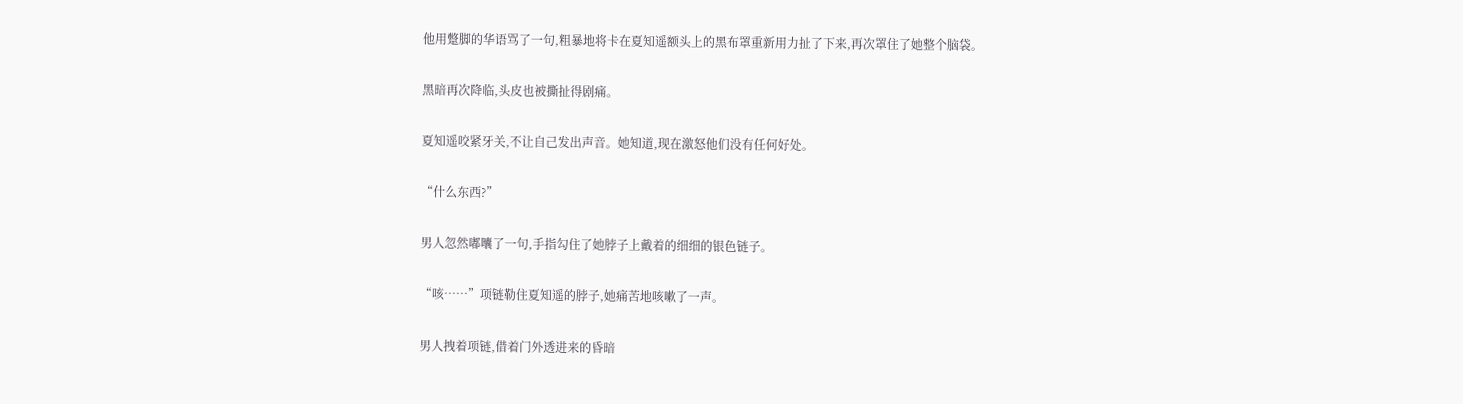他用蹩脚的华语骂了一句,粗暴地将卡在夏知遥额头上的黑布罩重新用力扯了下来,再次罩住了她整个脑袋。

黑暗再次降临,头皮也被撕扯得剧痛。

夏知遥咬紧牙关,不让自己发出声音。她知道,现在激怒他们没有任何好处。

“什么东西?”

男人忽然嘟囔了一句,手指勾住了她脖子上戴着的细细的银色链子。

“咳……”项链勒住夏知遥的脖子,她痛苦地咳嗽了一声。

男人拽着项链,借着门外透进来的昏暗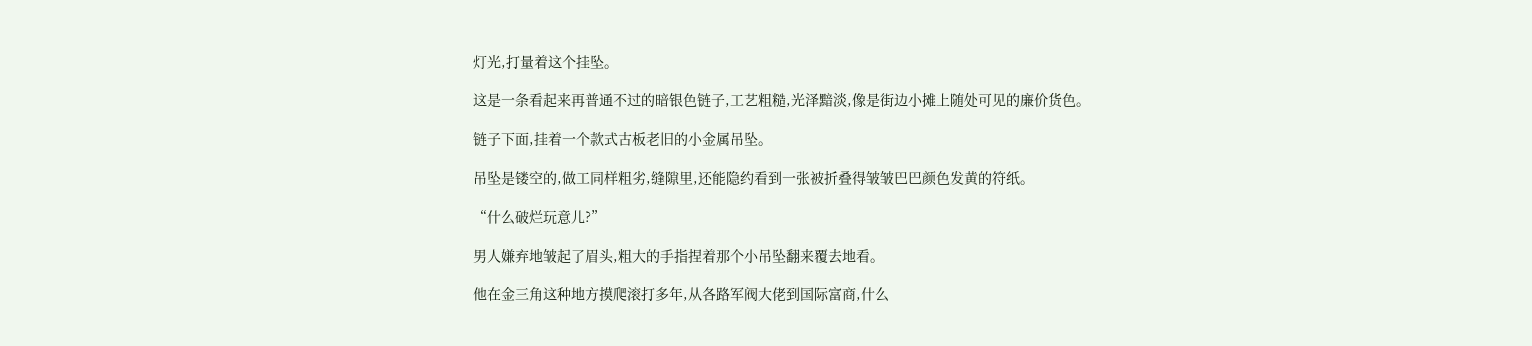灯光,打量着这个挂坠。

这是一条看起来再普通不过的暗银色链子,工艺粗糙,光泽黯淡,像是街边小摊上随处可见的廉价货色。

链子下面,挂着一个款式古板老旧的小金属吊坠。

吊坠是镂空的,做工同样粗劣,缝隙里,还能隐约看到一张被折叠得皱皱巴巴颜色发黄的符纸。

“什么破烂玩意儿?”

男人嫌弃地皱起了眉头,粗大的手指捏着那个小吊坠翻来覆去地看。

他在金三角这种地方摸爬滚打多年,从各路军阀大佬到国际富商,什么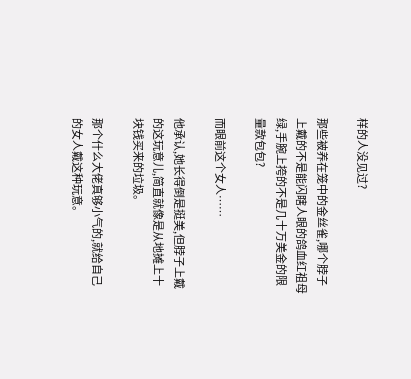样的人没见过?

那些被养在笼中的金丝雀,哪个脖子上戴的不是能闪瞎人眼的鸽血红祖母绿,手腕上挎的不是几十万美金的限量款包包?

而眼前这个女人……

他承认,她长得倒是挺美,但脖子上戴的这玩意儿,简直就像是从地摊上十块钱买来的垃圾。

那个什么大佬真够小气的,就给自己的女人戴这种玩意。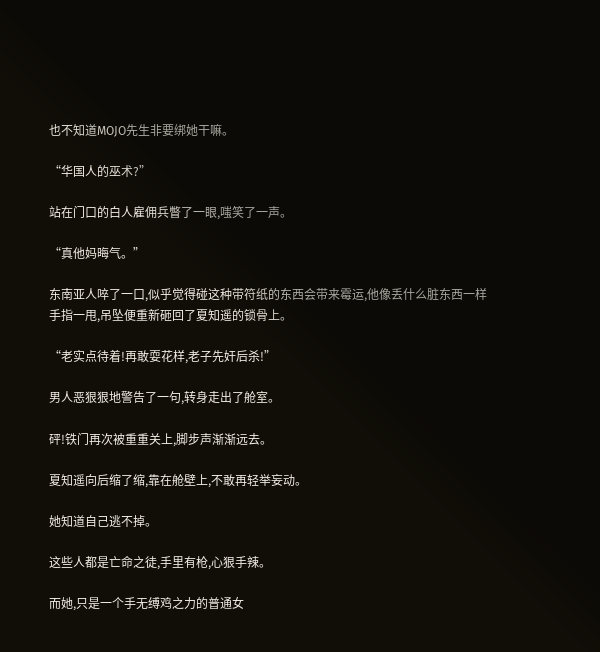也不知道MOJO先生非要绑她干嘛。

“华国人的巫术?”

站在门口的白人雇佣兵瞥了一眼,嗤笑了一声。

“真他妈晦气。”

东南亚人啐了一口,似乎觉得碰这种带符纸的东西会带来霉运,他像丢什么脏东西一样手指一甩,吊坠便重新砸回了夏知遥的锁骨上。

“老实点待着!再敢耍花样,老子先奸后杀!”

男人恶狠狠地警告了一句,转身走出了舱室。

砰!铁门再次被重重关上,脚步声渐渐远去。

夏知遥向后缩了缩,靠在舱壁上,不敢再轻举妄动。

她知道自己逃不掉。

这些人都是亡命之徒,手里有枪,心狠手辣。

而她,只是一个手无缚鸡之力的普通女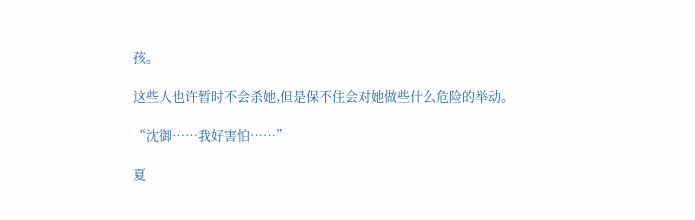孩。

这些人也许暂时不会杀她,但是保不住会对她做些什么危险的举动。

“沈御……我好害怕……”

夏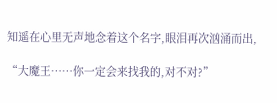知遥在心里无声地念着这个名字,眼泪再次汹涌而出,

“大魔王……你一定会来找我的,对不对?”